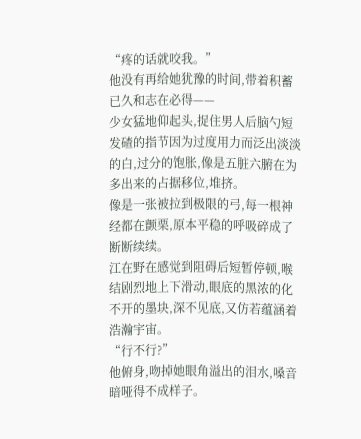“疼的话就咬我。”
他没有再给她犹豫的时间,带着积蓄已久和志在必得——
少女猛地仰起头,捉住男人后脑勺短发碴的指节因为过度用力而泛出淡淡的白,过分的饱胀,像是五脏六腑在为多出来的占据移位,堆挤。
像是一张被拉到极限的弓,每一根神经都在颤栗,原本平稳的呼吸碎成了断断续续。
江在野在感觉到阻碍后短暂停顿,喉结剧烈地上下滑动,眼底的黑浓的化不开的墨块,深不见底,又仿若蕴涵着浩瀚宇宙。
“行不行?”
他俯身,吻掉她眼角溢出的泪水,嗓音暗哑得不成样子。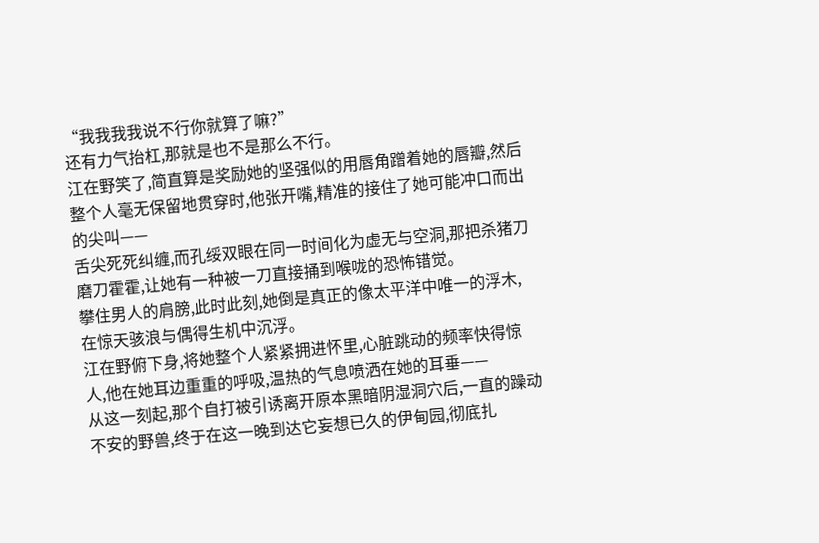“我我我我说不行你就算了嘛?”
还有力气抬杠,那就是也不是那么不行。
江在野笑了,简直算是奖励她的坚强似的用唇角蹭着她的唇瓣,然后整个人毫无保留地贯穿时,他张开嘴,精准的接住了她可能冲口而出的尖叫——
舌尖死死纠缠,而孔绥双眼在同一时间化为虚无与空洞,那把杀猪刀磨刀霍霍,让她有一种被一刀直接捅到喉咙的恐怖错觉。
攀住男人的肩膀,此时此刻,她倒是真正的像太平洋中唯一的浮木,在惊天骇浪与偶得生机中沉浮。
江在野俯下身,将她整个人紧紧拥进怀里,心脏跳动的频率快得惊人,他在她耳边重重的呼吸,温热的气息喷洒在她的耳垂——
从这一刻起,那个自打被引诱离开原本黑暗阴湿洞穴后,一直的躁动不安的野兽,终于在这一晚到达它妄想已久的伊甸园,彻底扎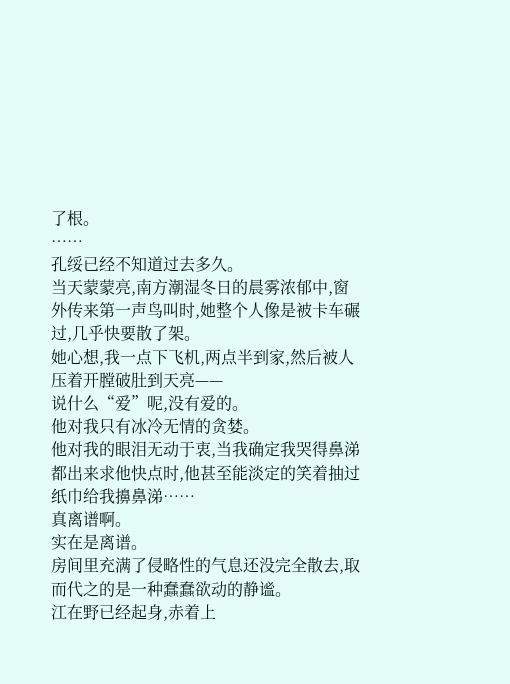了根。
……
孔绥已经不知道过去多久。
当天蒙蒙亮,南方潮湿冬日的晨雾浓郁中,窗外传来第一声鸟叫时,她整个人像是被卡车碾过,几乎快要散了架。
她心想,我一点下飞机,两点半到家,然后被人压着开膛破肚到天亮——
说什么“爱”呢,没有爱的。
他对我只有冰冷无情的贪婪。
他对我的眼泪无动于衷,当我确定我哭得鼻涕都出来求他快点时,他甚至能淡定的笑着抽过纸巾给我擤鼻涕……
真离谱啊。
实在是离谱。
房间里充满了侵略性的气息还没完全散去,取而代之的是一种蠢蠢欲动的静谧。
江在野已经起身,赤着上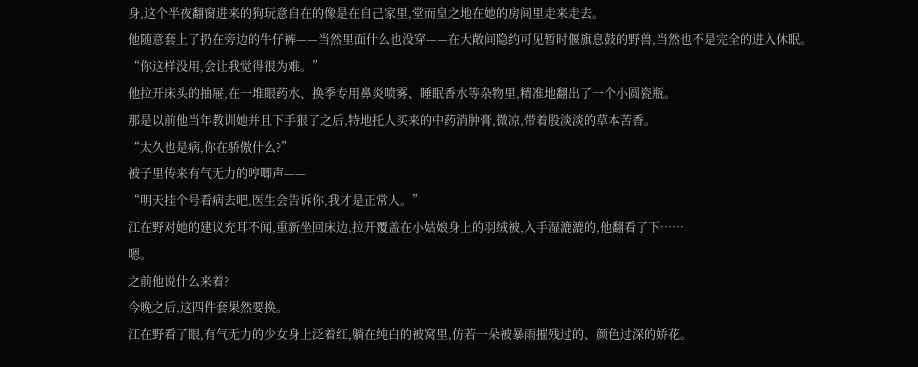身,这个半夜翻窗进来的狗玩意自在的像是在自己家里,堂而皇之地在她的房间里走来走去。
他随意套上了扔在旁边的牛仔裤——当然里面什么也没穿——在大敞间隐约可见暂时偃旗息鼓的野兽,当然也不是完全的进入休眠。
“你这样没用,会让我觉得很为难。”
他拉开床头的抽屉,在一堆眼药水、换季专用鼻炎喷雾、睡眠香水等杂物里,精准地翻出了一个小圆瓷瓶。
那是以前他当年教训她并且下手狠了之后,特地托人买来的中药消肿膏,微凉,带着股淡淡的草本苦香。
“太久也是病,你在骄傲什么?”
被子里传来有气无力的哼唧声——
“明天挂个号看病去吧,医生会告诉你,我才是正常人。”
江在野对她的建议充耳不闻,重新坐回床边,拉开覆盖在小姑娘身上的羽绒被,入手湿漉漉的,他翻看了下……
嗯。
之前他说什么来着?
今晚之后,这四件套果然要换。
江在野看了眼,有气无力的少女身上泛着红,躺在纯白的被窝里,仿若一朵被暴雨摧残过的、颜色过深的娇花。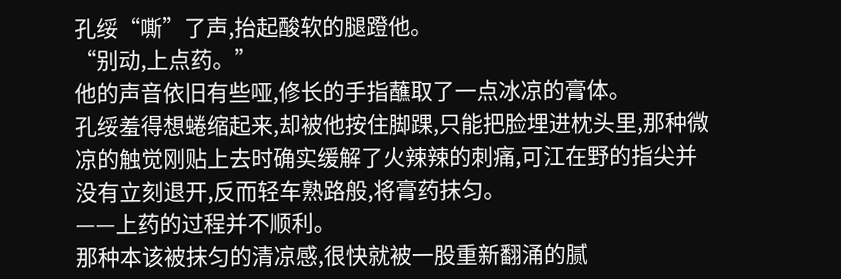孔绥“嘶”了声,抬起酸软的腿蹬他。
“别动,上点药。”
他的声音依旧有些哑,修长的手指蘸取了一点冰凉的膏体。
孔绥羞得想蜷缩起来,却被他按住脚踝,只能把脸埋进枕头里,那种微凉的触觉刚贴上去时确实缓解了火辣辣的刺痛,可江在野的指尖并没有立刻退开,反而轻车熟路般,将膏药抹匀。
——上药的过程并不顺利。
那种本该被抹匀的清凉感,很快就被一股重新翻涌的腻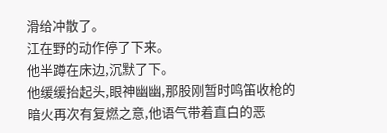滑给冲散了。
江在野的动作停了下来。
他半蹲在床边,沉默了下。
他缓缓抬起头,眼神幽幽,那股刚暂时鸣笛收枪的暗火再次有复燃之意,他语气带着直白的恶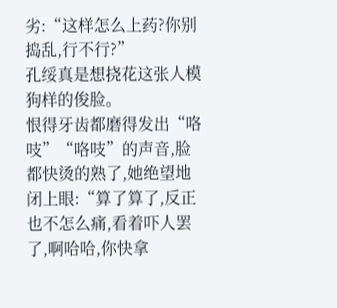劣:“这样怎么上药?你别捣乱,行不行?”
孔绥真是想挠花这张人模狗样的俊脸。
恨得牙齿都磨得发出“咯吱”“咯吱”的声音,脸都快烫的熟了,她绝望地闭上眼:“算了算了,反正也不怎么痛,看着吓人罢了,啊哈哈,你快拿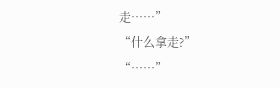走……”
“什么拿走?”
“……”